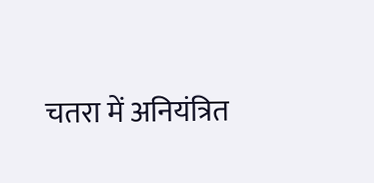चतरा में अनियंत्रित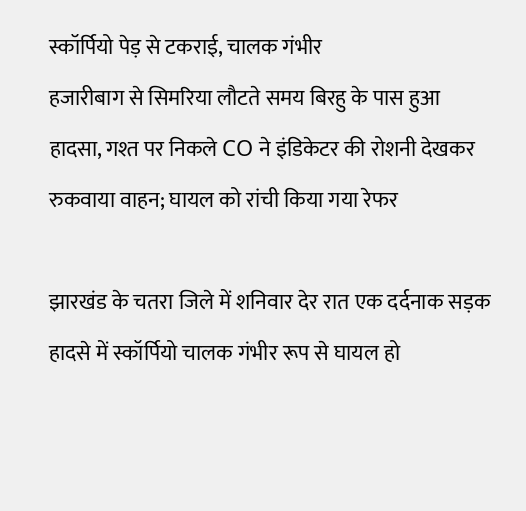स्कॉर्पियो पेड़ से टकराई, चालक गंभीर
हजारीबाग से सिमरिया लौटते समय बिरहु के पास हुआ हादसा, गश्त पर निकले CO ने इंडिकेटर की रोशनी देखकर रुकवाया वाहन; घायल को रांची किया गया रेफर

झारखंड के चतरा जिले में शनिवार देर रात एक दर्दनाक सड़क हादसे में स्कॉर्पियो चालक गंभीर रूप से घायल हो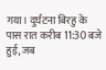गया। दुर्घटना बिरहु के पास रात करीब 11:30 बजे हुई, जब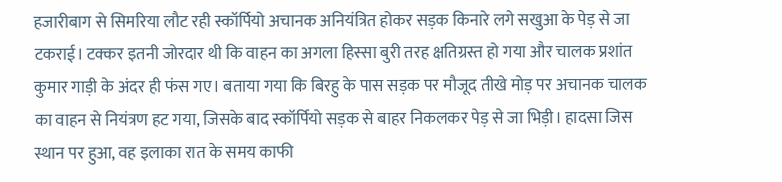हजारीबाग से सिमरिया लौट रही स्कॉर्पियो अचानक अनियंत्रित होकर सड़क किनारे लगे सखुआ के पेड़ से जा टकराई। टक्कर इतनी जोरदार थी कि वाहन का अगला हिस्सा बुरी तरह क्षतिग्रस्त हो गया और चालक प्रशांत कुमार गाड़ी के अंदर ही फंस गए। बताया गया कि बिरहु के पास सड़क पर मौजूद तीखे मोड़ पर अचानक चालक का वाहन से नियंत्रण हट गया, जिसके बाद स्कॉर्पियो सड़क से बाहर निकलकर पेड़ से जा भिड़ी। हादसा जिस स्थान पर हुआ, वह इलाका रात के समय काफी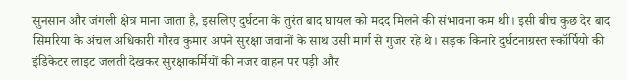सुनसान और जंगली क्षेत्र माना जाता है, इसलिए दुर्घटना के तुरंत बाद घायल को मदद मिलने की संभावना कम थी। इसी बीच कुछ देर बाद सिमरिया के अंचल अधिकारी गौरव कुमार अपने सुरक्षा जवानों के साथ उसी मार्ग से गुजर रहे थे। सड़क किनारे दुर्घटनाग्रस्त स्कॉर्पियो की इंडिकेटर लाइट जलती देखकर सुरक्षाकर्मियों की नजर वाहन पर पड़ी और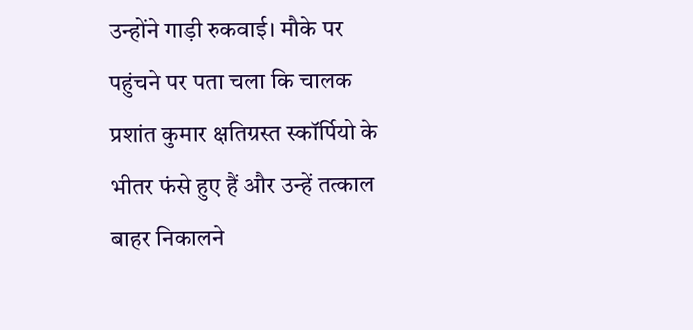उन्होंने गाड़ी रुकवाई। मौके पर पहुंचने पर पता चला कि चालक प्रशांत कुमार क्षतिग्रस्त स्कॉर्पियो के भीतर फंसे हुए हैं और उन्हें तत्काल बाहर निकालने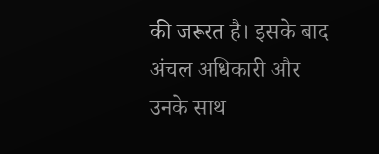की जरूरत है। इसके बाद अंचल अधिकारी और उनके साथ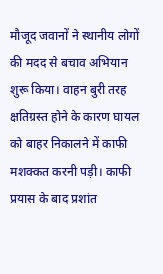मौजूद जवानों ने स्थानीय लोगों की मदद से बचाव अभियान शुरू किया। वाहन बुरी तरह क्षतिग्रस्त होने के कारण घायल को बाहर निकालने में काफी मशक्कत करनी पड़ी। काफी प्रयास के बाद प्रशांत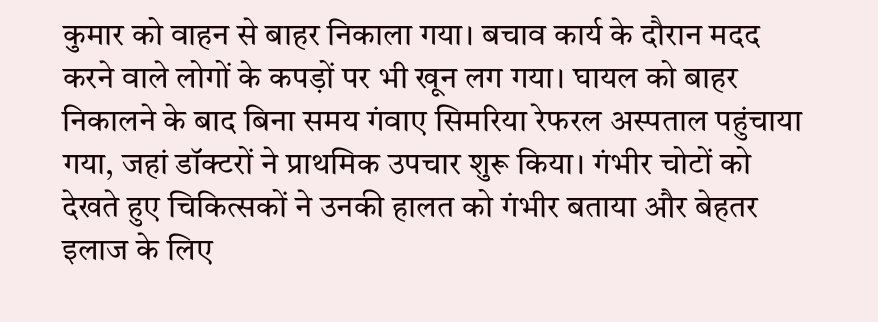कुमार को वाहन से बाहर निकाला गया। बचाव कार्य के दौरान मदद करने वाले लोगों के कपड़ों पर भी खून लग गया। घायल को बाहर निकालने के बाद बिना समय गंवाए सिमरिया रेफरल अस्पताल पहुंचाया गया, जहां डॉक्टरों ने प्राथमिक उपचार शुरू किया। गंभीर चोटों को देखते हुए चिकित्सकों ने उनकी हालत को गंभीर बताया और बेहतर इलाज के लिए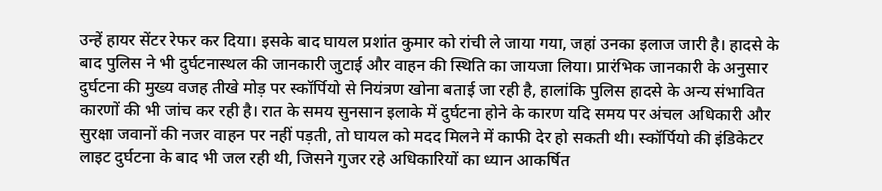उन्हें हायर सेंटर रेफर कर दिया। इसके बाद घायल प्रशांत कुमार को रांची ले जाया गया, जहां उनका इलाज जारी है। हादसे के बाद पुलिस ने भी दुर्घटनास्थल की जानकारी जुटाई और वाहन की स्थिति का जायजा लिया। प्रारंभिक जानकारी के अनुसार दुर्घटना की मुख्य वजह तीखे मोड़ पर स्कॉर्पियो से नियंत्रण खोना बताई जा रही है, हालांकि पुलिस हादसे के अन्य संभावित कारणों की भी जांच कर रही है। रात के समय सुनसान इलाके में दुर्घटना होने के कारण यदि समय पर अंचल अधिकारी और सुरक्षा जवानों की नजर वाहन पर नहीं पड़ती, तो घायल को मदद मिलने में काफी देर हो सकती थी। स्कॉर्पियो की इंडिकेटर लाइट दुर्घटना के बाद भी जल रही थी, जिसने गुजर रहे अधिकारियों का ध्यान आकर्षित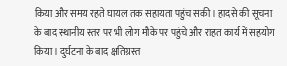किया और समय रहते घायल तक सहायता पहुंच सकी। हादसे की सूचना के बाद स्थानीय स्तर पर भी लोग मौके पर पहुंचे और राहत कार्य में सहयोग किया। दुर्घटना के बाद क्षतिग्रस्त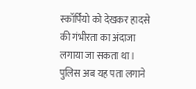स्कॉर्पियो को देखकर हादसे की गंभीरता का अंदाजा लगाया जा सकता था। पुलिस अब यह पता लगाने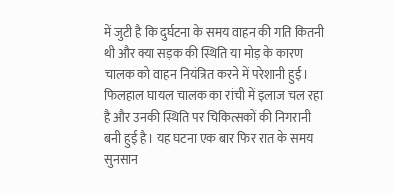में जुटी है कि दुर्घटना के समय वाहन की गति कितनी थी और क्या सड़क की स्थिति या मोड़ के कारण चालक को वाहन नियंत्रित करने में परेशानी हुई। फिलहाल घायल चालक का रांची में इलाज चल रहा है और उनकी स्थिति पर चिकित्सकों की निगरानी बनी हुई है। यह घटना एक बार फिर रात के समय सुनसान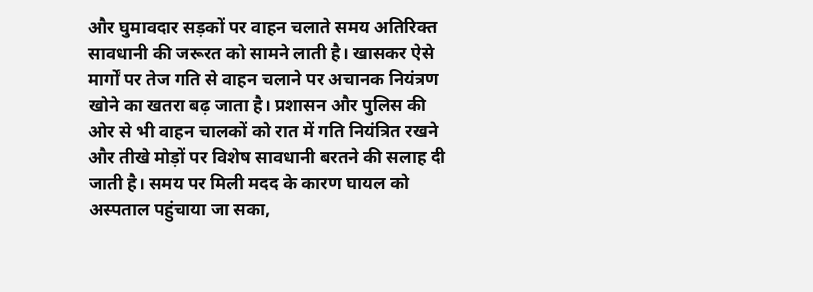और घुमावदार सड़कों पर वाहन चलाते समय अतिरिक्त सावधानी की जरूरत को सामने लाती है। खासकर ऐसे मार्गों पर तेज गति से वाहन चलाने पर अचानक नियंत्रण खोने का खतरा बढ़ जाता है। प्रशासन और पुलिस की ओर से भी वाहन चालकों को रात में गति नियंत्रित रखने और तीखे मोड़ों पर विशेष सावधानी बरतने की सलाह दी जाती है। समय पर मिली मदद के कारण घायल को अस्पताल पहुंचाया जा सका,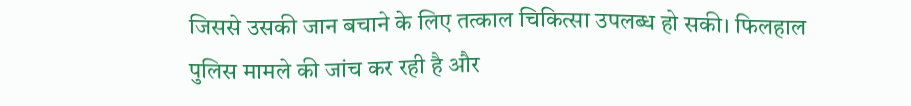जिससे उसकी जान बचाने के लिए तत्काल चिकित्सा उपलब्ध हो सकी। फिलहाल पुलिस मामले की जांच कर रही है और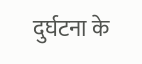दुर्घटना के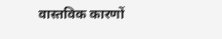वास्तविक कारणों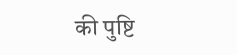की पुष्टि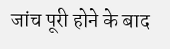जांच पूरी होने के बाद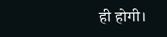ही होगी।